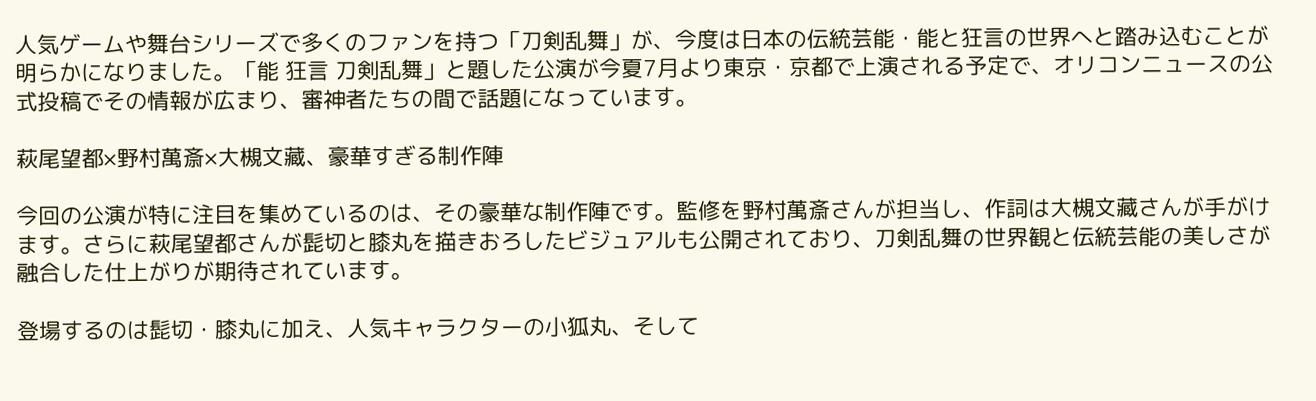人気ゲームや舞台シリーズで多くのファンを持つ「刀剣乱舞」が、今度は日本の伝統芸能・能と狂言の世界へと踏み込むことが明らかになりました。「能 狂言 刀剣乱舞」と題した公演が今夏7月より東京・京都で上演される予定で、オリコンニュースの公式投稿でその情報が広まり、審神者たちの間で話題になっています。

萩尾望都×野村萬斎×大槻文藏、豪華すぎる制作陣

今回の公演が特に注目を集めているのは、その豪華な制作陣です。監修を野村萬斎さんが担当し、作詞は大槻文藏さんが手がけます。さらに萩尾望都さんが髭切と膝丸を描きおろしたビジュアルも公開されており、刀剣乱舞の世界観と伝統芸能の美しさが融合した仕上がりが期待されています。

登場するのは髭切・膝丸に加え、人気キャラクターの小狐丸、そして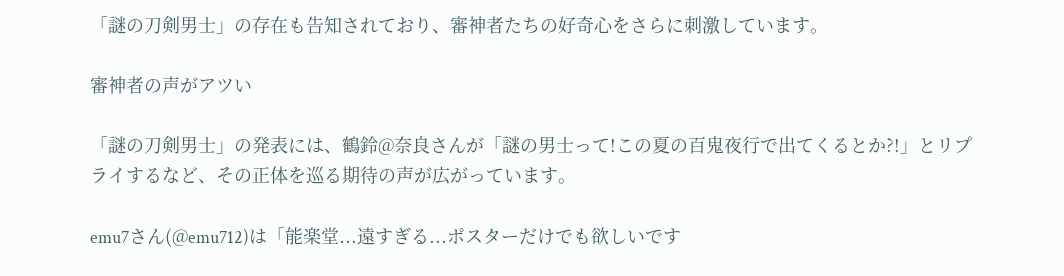「謎の刀剣男士」の存在も告知されており、審神者たちの好奇心をさらに刺激しています。

審神者の声がアツい

「謎の刀剣男士」の発表には、鶴鈴@奈良さんが「謎の男士って!この夏の百鬼夜行で出てくるとか?!」とリプライするなど、その正体を巡る期待の声が広がっています。

emu7さん(@emu712)は「能楽堂...遠すぎる...ポスターだけでも欲しいです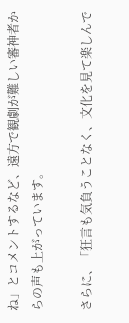ね」とコメントするなど、遠方で観劇が難しい審神者からの声も上がっています。

さらに、「狂言も気負うことなく、文化を見て楽しんで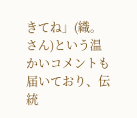きてね」(織。さん)という温かいコメントも届いており、伝統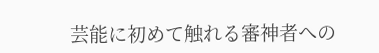芸能に初めて触れる審神者への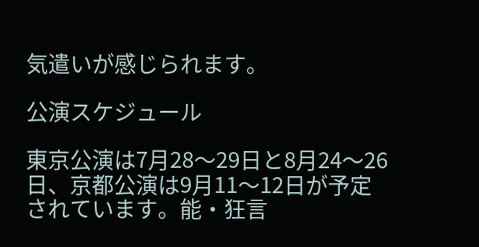気遣いが感じられます。

公演スケジュール

東京公演は7月28〜29日と8月24〜26日、京都公演は9月11〜12日が予定されています。能・狂言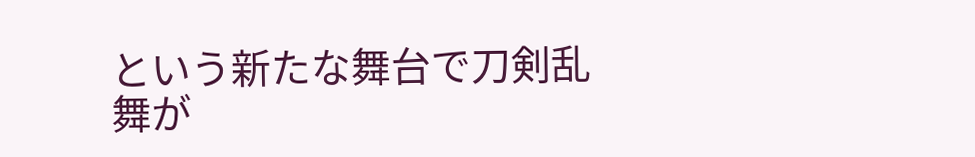という新たな舞台で刀剣乱舞が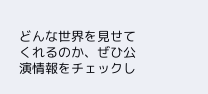どんな世界を見せてくれるのか、ぜひ公演情報をチェックし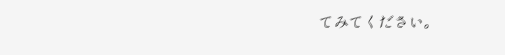てみてください。